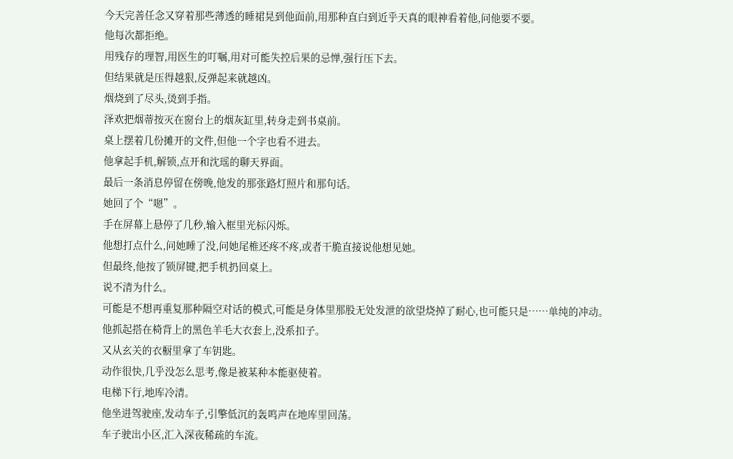今天完善任念又穿着那些薄透的睡裙晃到他面前,用那种直白到近乎天真的眼神看着他,问他要不要。
他每次都拒绝。
用残存的理智,用医生的叮嘱,用对可能失控后果的忌惮,强行压下去。
但结果就是压得越狠,反弹起来就越凶。
烟烧到了尽头,烫到手指。
泽欢把烟蒂按灭在窗台上的烟灰缸里,转身走到书桌前。
桌上摆着几份摊开的文件,但他一个字也看不进去。
他拿起手机,解锁,点开和沈瑶的聊天界面。
最后一条消息停留在傍晚,他发的那张路灯照片和那句话。
她回了个“嗯”。
手在屏幕上悬停了几秒,输入框里光标闪烁。
他想打点什么,问她睡了没,问她尾椎还疼不疼,或者干脆直接说他想见她。
但最终,他按了锁屏键,把手机扔回桌上。
说不清为什么。
可能是不想再重复那种隔空对话的模式,可能是身体里那股无处发泄的欲望烧掉了耐心,也可能只是……单纯的冲动。
他抓起搭在椅背上的黑色羊毛大衣套上,没系扣子。
又从玄关的衣橱里拿了车钥匙。
动作很快,几乎没怎么思考,像是被某种本能驱使着。
电梯下行,地库冷清。
他坐进驾驶座,发动车子,引擎低沉的轰鸣声在地库里回荡。
车子驶出小区,汇入深夜稀疏的车流。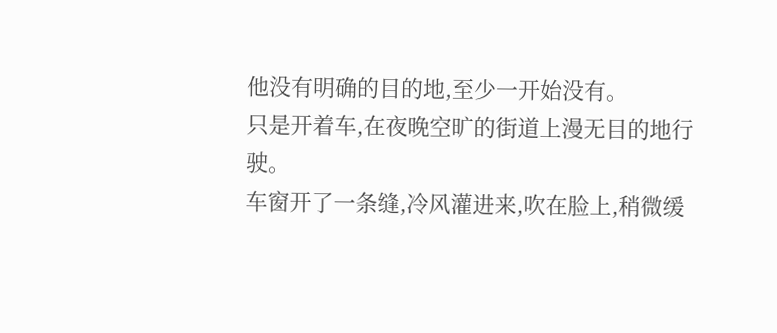他没有明确的目的地,至少一开始没有。
只是开着车,在夜晚空旷的街道上漫无目的地行驶。
车窗开了一条缝,冷风灌进来,吹在脸上,稍微缓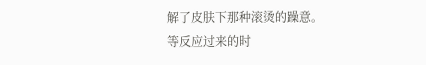解了皮肤下那种滚烫的躁意。
等反应过来的时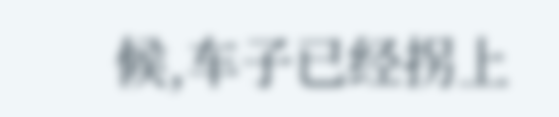候,车子已经拐上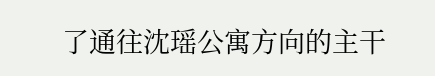了通往沈瑶公寓方向的主干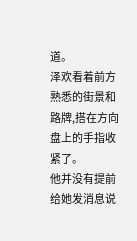道。
泽欢看着前方熟悉的街景和路牌,搭在方向盘上的手指收紧了。
他并没有提前给她发消息说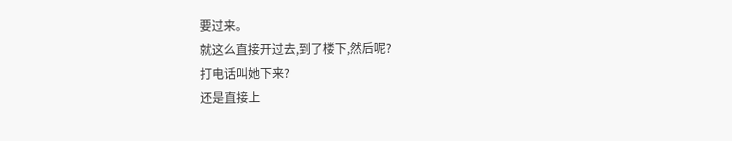要过来。
就这么直接开过去,到了楼下,然后呢?
打电话叫她下来?
还是直接上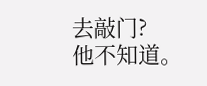去敲门?
他不知道。